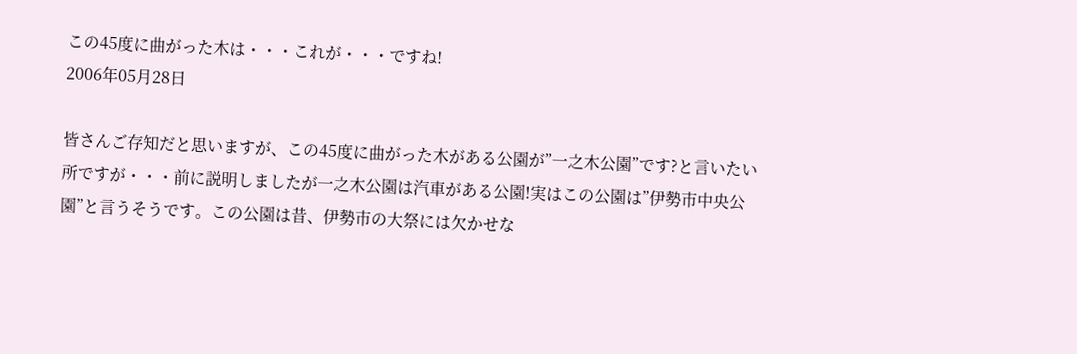この45度に曲がった木は・・・これが・・・ですね!
2006年05月28日

皆さんご存知だと思いますが、この45度に曲がった木がある公園が”一之木公園”です?と言いたい所ですが・・・前に説明しましたが一之木公園は汽車がある公園!実はこの公園は”伊勢市中央公園”と言うそうです。この公園は昔、伊勢市の大祭には欠かせな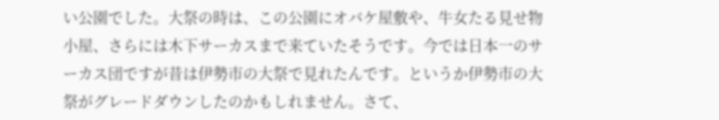い公園でした。大祭の時は、この公園にオバケ屋敷や、牛女たる見せ物小屋、さらには木下サーカスまで来ていたそうです。今では日本一のサーカス団ですが昔は伊勢市の大祭で見れたんです。というか伊勢市の大祭がグレードダウンしたのかもしれません。さて、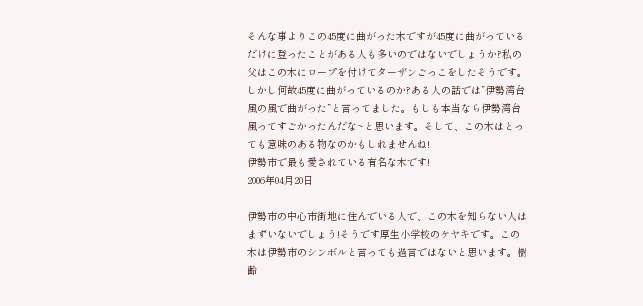そんな事よりこの45度に曲がった木ですが45度に曲がっているだけに登ったことがある人も多いのではないでしょうか?私の父はこの木にロープを付けてターザンごっこをしたそうです。しかし何故45度に曲がっているのか?ある人の話では”伊勢湾台風の風で曲がった”と言ってました。もしも本当なら伊勢湾台風ってすごかったんだな~と思います。そして、この木はとっても意味のある物なのかもしれませんね!
伊勢市で最も愛されている有名な木です!
2006年04月20日

伊勢市の中心市街地に住んでいる人で、この木を知らない人はまずいないでしょう!そうです厚生小学校のケヤキです。この木は伊勢市のシンボルと言っても過言ではないと思います。樹齢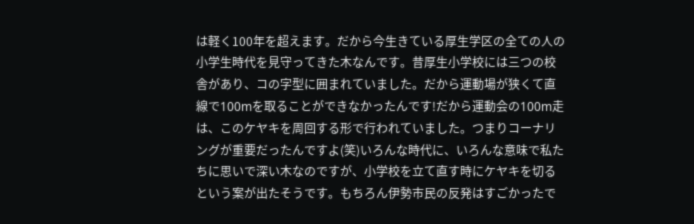は軽く100年を超えます。だから今生きている厚生学区の全ての人の小学生時代を見守ってきた木なんです。昔厚生小学校には三つの校舎があり、コの字型に囲まれていました。だから運動場が狭くて直線で100mを取ることができなかったんです!だから運動会の100m走は、このケヤキを周回する形で行われていました。つまりコーナリングが重要だったんですよ(笑)いろんな時代に、いろんな意味で私たちに思いで深い木なのですが、小学校を立て直す時にケヤキを切るという案が出たそうです。もちろん伊勢市民の反発はすごかったで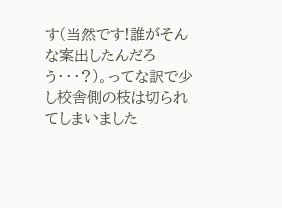す(当然です!誰がそんな案出したんだろう・・・?)。ってな訳で少し校舎側の枝は切られてしまいました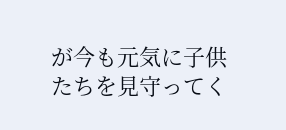が今も元気に子供たちを見守ってく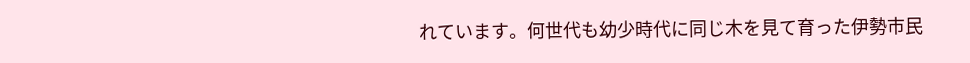れています。何世代も幼少時代に同じ木を見て育った伊勢市民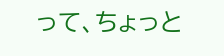って、ちょっと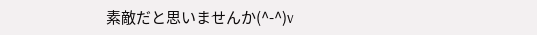素敵だと思いませんか(^-^)v